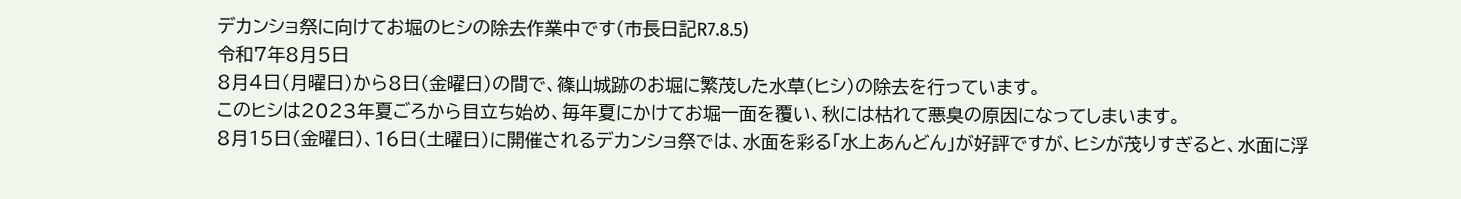デカンショ祭に向けてお堀のヒシの除去作業中です(市長日記R7.8.5)
令和7年8月5日
8月4日(月曜日)から8日(金曜日)の間で、篠山城跡のお堀に繁茂した水草(ヒシ)の除去を行っています。
このヒシは2023年夏ごろから目立ち始め、毎年夏にかけてお堀一面を覆い、秋には枯れて悪臭の原因になってしまいます。
8月15日(金曜日)、16日(土曜日)に開催されるデカンショ祭では、水面を彩る「水上あんどん」が好評ですが、ヒシが茂りすぎると、水面に浮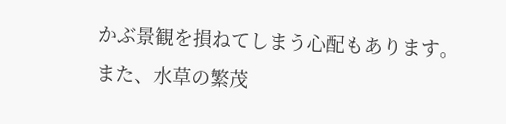かぶ景観を損ねてしまう心配もあります。
また、水草の繁茂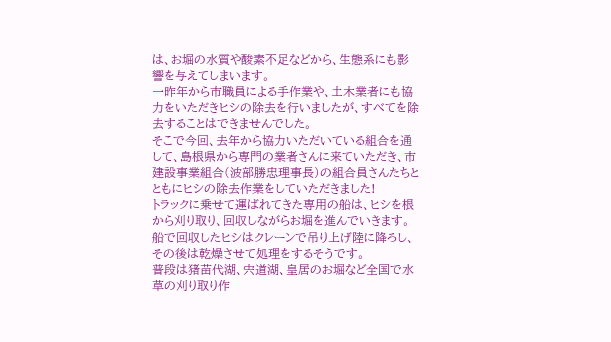は、お堀の水質や酸素不足などから、生態系にも影響を与えてしまいます。
一昨年から市職員による手作業や、土木業者にも協力をいただきヒシの除去を行いましたが、すべてを除去することはできませんでした。
そこで今回、去年から協力いただいている組合を通して、島根県から専門の業者さんに来ていただき、市建設事業組合(波部勝忠理事長)の組合員さんたちとともにヒシの除去作業をしていただきました!
トラックに乗せて運ばれてきた専用の船は、ヒシを根から刈り取り、回収しながらお堀を進んでいきます。船で回収したヒシはクレーンで吊り上げ陸に降ろし、その後は乾燥させて処理をするそうです。
普段は猪苗代湖、宍道湖、皇居のお堀など全国で水草の刈り取り作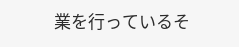業を行っているそ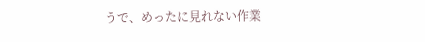うで、めったに見れない作業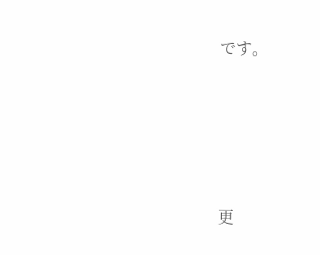です。







更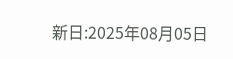新日:2025年08月05日